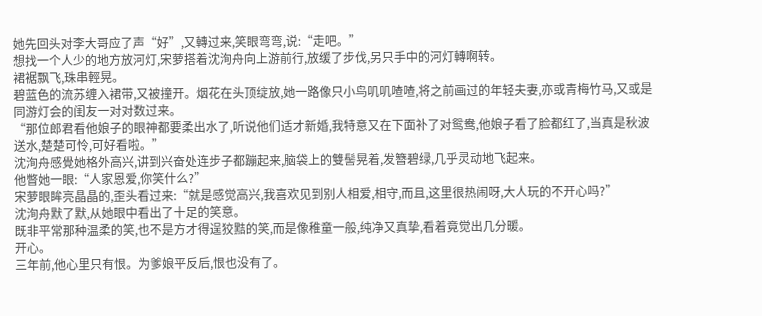她先回头对李大哥应了声“好”,又轉过来,笑眼弯弯,说:“走吧。”
想找一个人少的地方放河灯,宋萝搭着沈洵舟向上游前行,放缓了步伐,另只手中的河灯轉啊转。
裙裾飘飞,珠串輕晃。
碧蓝色的流苏缠入裙带,又被撞开。烟花在头顶绽放,她一路像只小鸟叽叽喳喳,将之前画过的年轻夫妻,亦或青梅竹马,又或是同游灯会的闺友一对对数过来。
“那位郎君看他娘子的眼神都要柔出水了,听说他们适才新婚,我特意又在下面补了对鸳鸯,他娘子看了脸都红了,当真是秋波送水,楚楚可怜,可好看啦。”
沈洵舟感覺她格外高兴,讲到兴奋处连步子都蹦起来,脑袋上的雙髻晃着,发簪碧绿,几乎灵动地飞起来。
他瞥她一眼:“人家恩爱,你笑什么?”
宋萝眼眸亮晶晶的,歪头看过来:“就是感觉高兴,我喜欢见到别人相爱,相守,而且,这里很热闹呀,大人玩的不开心吗?”
沈洵舟默了默,从她眼中看出了十足的笑意。
既非平常那种温柔的笑,也不是方才得逞狡黠的笑,而是像稚童一般,纯净又真挚,看着竟觉出几分暖。
开心。
三年前,他心里只有恨。为爹娘平反后,恨也没有了。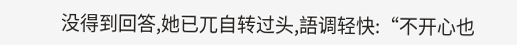没得到回答,她已兀自转过头,語调轻快:“不开心也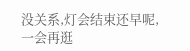没关系,灯会结束还早呢,一会再逛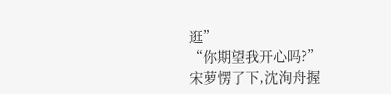逛”
“你期望我开心吗?”
宋萝愣了下,沈洵舟握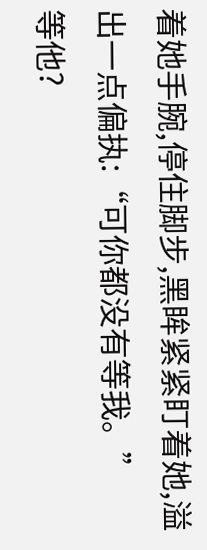着她手腕,停住脚步,黑眸紧紧盯着她,溢出一点偏执:“可你都没有等我。”
等他?